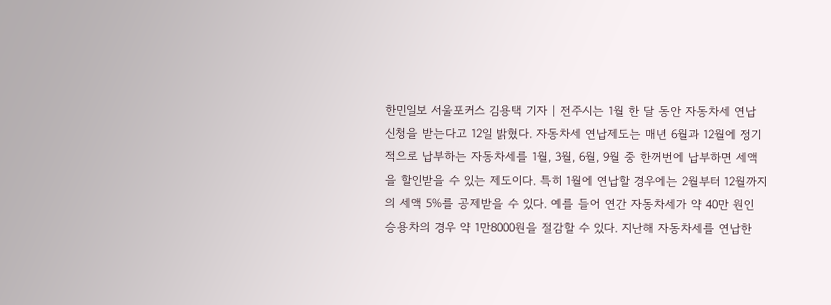한민일보 서울포커스 김용택 기자 | 전주시는 1월 한 달 동안 자동차세 연납 신청을 받는다고 12일 밝혔다. 자동차세 연납제도는 매년 6월과 12월에 정기적으로 납부하는 자동차세를 1월, 3월, 6월, 9월 중 한꺼번에 납부하면 세액을 할인받을 수 있는 제도이다. 특히 1월에 연납할 경우에는 2월부터 12월까지의 세액 5%를 공제받을 수 있다. 예를 들어 연간 자동차세가 약 40만 원인 승용차의 경우 약 1만8000원을 절감할 수 있다. 지난해 자동차세를 연납한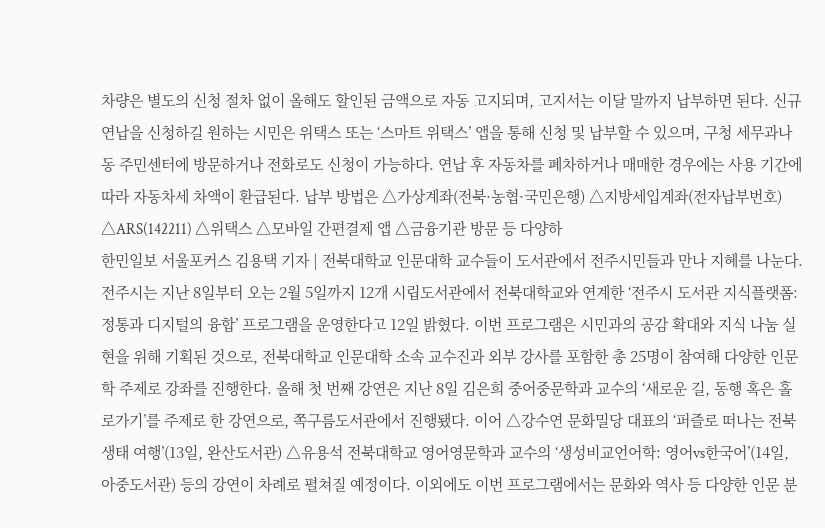차량은 별도의 신청 절차 없이 올해도 할인된 금액으로 자동 고지되며, 고지서는 이달 말까지 납부하면 된다. 신규 연납을 신청하길 원하는 시민은 위택스 또는 ‘스마트 위택스’ 앱을 통해 신청 및 납부할 수 있으며, 구청 세무과나 동 주민센터에 방문하거나 전화로도 신청이 가능하다. 연납 후 자동차를 폐차하거나 매매한 경우에는 사용 기간에 따라 자동차세 차액이 환급된다. 납부 방법은 △가상계좌(전북·농협·국민은행) △지방세입계좌(전자납부번호) △ARS(142211) △위택스 △모바일 간편결제 앱 △금융기관 방문 등 다양하
한민일보 서울포커스 김용택 기자 | 전북대학교 인문대학 교수들이 도서관에서 전주시민들과 만나 지혜를 나눈다. 전주시는 지난 8일부터 오는 2월 5일까지 12개 시립도서관에서 전북대학교와 연계한 ‘전주시 도서관 지식플랫폼: 정통과 디지털의 융합’ 프로그램을 운영한다고 12일 밝혔다. 이번 프로그램은 시민과의 공감 확대와 지식 나눔 실현을 위해 기획된 것으로, 전북대학교 인문대학 소속 교수진과 외부 강사를 포함한 총 25명이 참여해 다양한 인문학 주제로 강좌를 진행한다. 올해 첫 번째 강연은 지난 8일 김은희 중어중문학과 교수의 ‘새로운 길, 동행 혹은 홀로가기’를 주제로 한 강연으로, 쪽구름도서관에서 진행됐다. 이어 △강수연 문화밀당 대표의 ‘퍼즐로 떠나는 전북 생태 여행’(13일, 완산도서관) △유용석 전북대학교 영어영문학과 교수의 ‘생성비교언어학: 영어vs한국어’(14일, 아중도서관) 등의 강연이 차례로 펼쳐질 예정이다. 이외에도 이번 프로그램에서는 문화와 역사 등 다양한 인문 분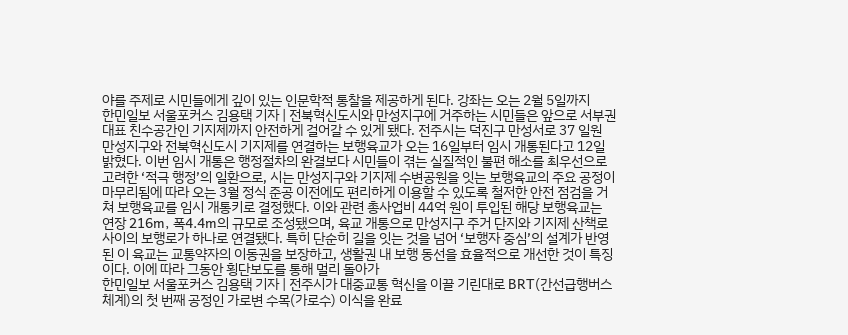야를 주제로 시민들에게 깊이 있는 인문학적 통찰을 제공하게 된다. 강좌는 오는 2월 5일까지
한민일보 서울포커스 김용택 기자 | 전북혁신도시와 만성지구에 거주하는 시민들은 앞으로 서부권 대표 친수공간인 기지제까지 안전하게 걸어갈 수 있게 됐다. 전주시는 덕진구 만성서로 37 일원 만성지구와 전북혁신도시 기지제를 연결하는 보행육교가 오는 16일부터 임시 개통된다고 12일 밝혔다. 이번 임시 개통은 행정절차의 완결보다 시민들이 겪는 실질적인 불편 해소를 최우선으로 고려한 ‘적극 행정’의 일환으로, 시는 만성지구와 기지제 수변공원을 잇는 보행육교의 주요 공정이 마무리됨에 따라 오는 3월 정식 준공 이전에도 편리하게 이용할 수 있도록 철저한 안전 점검을 거쳐 보행육교를 임시 개통키로 결정했다. 이와 관련 총사업비 44억 원이 투입된 해당 보행육교는 연장 216m, 폭4.4m의 규모로 조성됐으며, 육교 개통으로 만성지구 주거 단지와 기지제 산책로 사이의 보행로가 하나로 연결됐다. 특히 단순히 길을 잇는 것을 넘어 ‘보행자 중심’의 설계가 반영된 이 육교는 교통약자의 이동권을 보장하고, 생활권 내 보행 동선을 효율적으로 개선한 것이 특징이다. 이에 따라 그동안 횡단보도를 통해 멀리 돌아가
한민일보 서울포커스 김용택 기자 | 전주시가 대중교통 혁신을 이끌 기린대로 BRT(간선급행버스체계)의 첫 번째 공정인 가로변 수목(가로수) 이식을 완료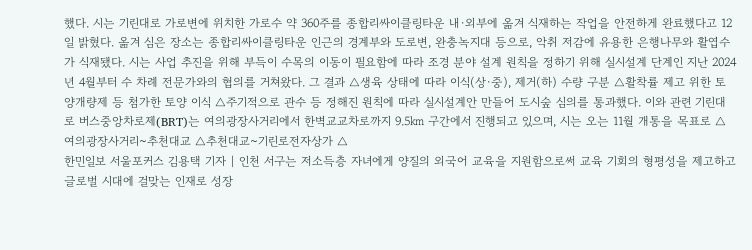했다. 시는 기린대로 가로변에 위치한 가로수 약 360주를 종합리싸이클링타운 내·외부에 옮겨 식재하는 작업을 안전하게 완료했다고 12일 밝혔다. 옮겨 심은 장소는 종합리싸이클링타운 인근의 경계부와 도로변, 완충녹지대 등으로, 악취 저감에 유용한 은행나무와 활엽수가 식재됐다. 시는 사업 추진을 위해 부득이 수목의 이동이 필요함에 따라 조경 분야 설계 원칙을 정하기 위해 실시설계 단계인 지난 2024년 4월부터 수 차례 전문가와의 협의를 거쳐왔다. 그 결과 △생육 상태에 따라 이식(상·중), 제거(하) 수량 구분 △활착률 제고 위한 토양개량제 등 첨가한 토양 이식 △주기적으로 관수 등 정해진 원칙에 따라 실시설계안 만들어 도시숲 심의를 통과했다. 이와 관련 기린대로 버스중앙차로제(BRT)는 여의광장사거리에서 한벽교교차로까지 9.5㎞ 구간에서 진행되고 있으며, 시는 오는 11월 개통을 목표로 △여의광장사거리~추천대교 △추천대교~기린로전자상가 △
한민일보 서울포커스 김용택 기자 | 인천 서구는 저소득층 자녀에게 양질의 외국어 교육을 지원함으로써 교육 기회의 형평성을 제고하고 글로벌 시대에 걸맞는 인재로 성장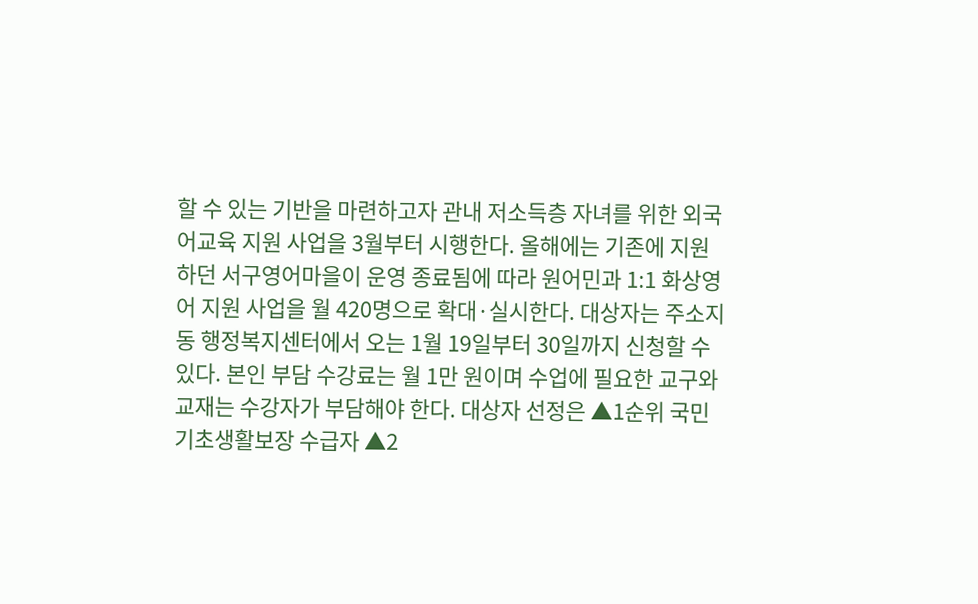할 수 있는 기반을 마련하고자 관내 저소득층 자녀를 위한 외국어교육 지원 사업을 3월부터 시행한다. 올해에는 기존에 지원하던 서구영어마을이 운영 종료됨에 따라 원어민과 1:1 화상영어 지원 사업을 월 420명으로 확대·실시한다. 대상자는 주소지 동 행정복지센터에서 오는 1월 19일부터 30일까지 신청할 수 있다. 본인 부담 수강료는 월 1만 원이며 수업에 필요한 교구와 교재는 수강자가 부담해야 한다. 대상자 선정은 ▲1순위 국민기초생활보장 수급자 ▲2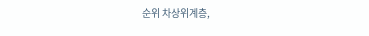순위 차상위계층,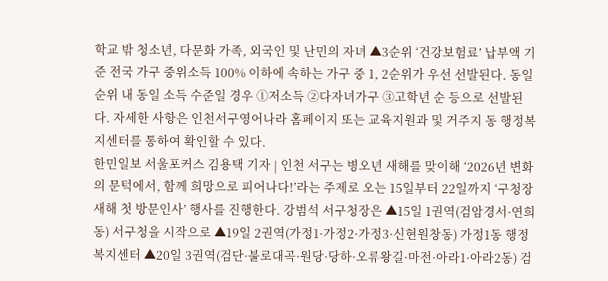학교 밖 청소년, 다문화 가족, 외국인 및 난민의 자녀 ▲3순위 ‘건강보험료’ 납부액 기준 전국 가구 중위소득 100% 이하에 속하는 가구 중 1, 2순위가 우선 선발된다. 동일 순위 내 동일 소득 수준일 경우 ①저소득 ②다자녀가구 ③고학년 순 등으로 선발된다. 자세한 사항은 인천서구영어나라 홈페이지 또는 교육지원과 및 거주지 동 행정복지센터를 통하여 확인할 수 있다.
한민일보 서울포커스 김용택 기자 | 인천 서구는 병오년 새해를 맞이해 ‘2026년 변화의 문턱에서, 함께 희망으로 피어나다!’라는 주제로 오는 15일부터 22일까지 ‘구청장 새해 첫 방문인사’ 행사를 진행한다. 강범석 서구청장은 ▲15일 1권역(검암경서·연희동) 서구청을 시작으로 ▲19일 2권역(가정1·가정2·가정3·신현원창동) 가정1동 행정복지센터 ▲20일 3권역(검단·불로대곡·원당·당하·오류왕길·마전·아라1·아라2동) 검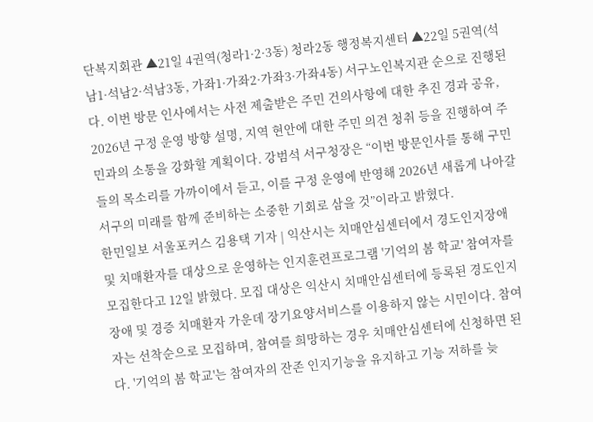단복지회관 ▲21일 4권역(청라1·2·3동) 청라2동 행정복지센터 ▲22일 5권역(석남1·석남2·석남3동, 가좌1·가좌2·가좌3·가좌4동) 서구노인복지관 순으로 진행된다. 이번 방문 인사에서는 사전 제출받은 주민 건의사항에 대한 추진 경과 공유, 2026년 구정 운영 방향 설명, 지역 현안에 대한 주민 의견 청취 등을 진행하여 주민과의 소통을 강화할 계획이다. 강범석 서구청장은 “이번 방문인사를 통해 구민들의 목소리를 가까이에서 듣고, 이를 구정 운영에 반영해 2026년 새롭게 나아갈 서구의 미래를 함께 준비하는 소중한 기회로 삼을 것”이라고 밝혔다.
한민일보 서울포커스 김용택 기자 | 익산시는 치매안심센터에서 경도인지장애 및 치매환자를 대상으로 운영하는 인지훈련프로그램 '기억의 봄 학교' 참여자를 모집한다고 12일 밝혔다. 모집 대상은 익산시 치매안심센터에 등록된 경도인지장애 및 경증 치매환자 가운데 장기요양서비스를 이용하지 않는 시민이다. 참여자는 선착순으로 모집하며, 참여를 희망하는 경우 치매안심센터에 신청하면 된다. '기억의 봄 학교'는 참여자의 잔존 인지기능을 유지하고 기능 저하를 늦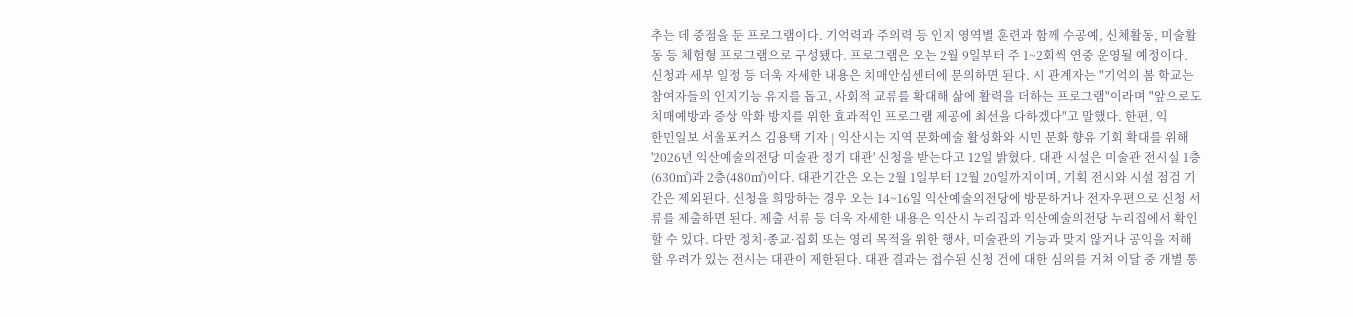추는 데 중점을 둔 프로그램이다. 기억력과 주의력 등 인지 영역별 훈련과 함께 수공예, 신체활동, 미술활동 등 체험형 프로그램으로 구성됐다. 프로그램은 오는 2월 9일부터 주 1~2회씩 연중 운영될 예정이다. 신청과 세부 일정 등 더욱 자세한 내용은 치매안심센터에 문의하면 된다. 시 관계자는 "기억의 봄 학교는 참여자들의 인지기능 유지를 돕고, 사회적 교류를 확대해 삶에 활력을 더하는 프로그램"이라며 "앞으로도 치매예방과 증상 악화 방지를 위한 효과적인 프로그램 제공에 최선을 다하겠다"고 말했다. 한편, 익
한민일보 서울포커스 김용택 기자 | 익산시는 지역 문화예술 활성화와 시민 문화 향유 기회 확대를 위해 '2026년 익산예술의전당 미술관 정기 대관' 신청을 받는다고 12일 밝혔다. 대관 시설은 미술관 전시실 1층(630㎡)과 2층(480㎡)이다. 대관기간은 오는 2월 1일부터 12월 20일까지이며, 기획 전시와 시설 점검 기간은 제외된다. 신청을 희망하는 경우 오는 14~16일 익산예술의전당에 방문하거나 전자우편으로 신청 서류를 제출하면 된다. 제출 서류 등 더욱 자세한 내용은 익산시 누리집과 익산예술의전당 누리집에서 확인할 수 있다. 다만 정치·종교·집회 또는 영리 목적을 위한 행사, 미술관의 기능과 맞지 않거나 공익을 저해할 우려가 있는 전시는 대관이 제한된다. 대관 결과는 접수된 신청 건에 대한 심의를 거쳐 이달 중 개별 통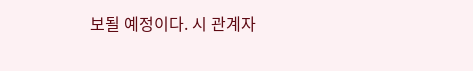보될 예정이다. 시 관계자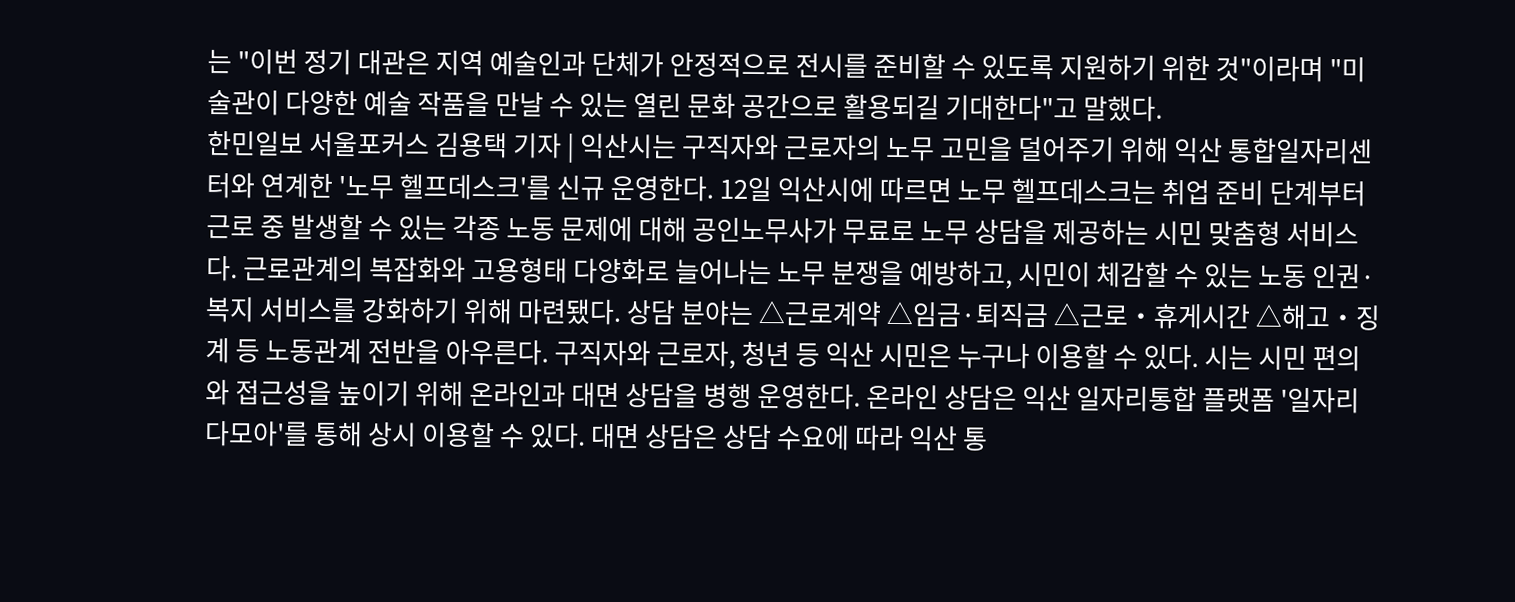는 "이번 정기 대관은 지역 예술인과 단체가 안정적으로 전시를 준비할 수 있도록 지원하기 위한 것"이라며 "미술관이 다양한 예술 작품을 만날 수 있는 열린 문화 공간으로 활용되길 기대한다"고 말했다.
한민일보 서울포커스 김용택 기자 | 익산시는 구직자와 근로자의 노무 고민을 덜어주기 위해 익산 통합일자리센터와 연계한 '노무 헬프데스크'를 신규 운영한다. 12일 익산시에 따르면 노무 헬프데스크는 취업 준비 단계부터 근로 중 발생할 수 있는 각종 노동 문제에 대해 공인노무사가 무료로 노무 상담을 제공하는 시민 맞춤형 서비스다. 근로관계의 복잡화와 고용형태 다양화로 늘어나는 노무 분쟁을 예방하고, 시민이 체감할 수 있는 노동 인권·복지 서비스를 강화하기 위해 마련됐다. 상담 분야는 △근로계약 △임금·퇴직금 △근로‧휴게시간 △해고‧징계 등 노동관계 전반을 아우른다. 구직자와 근로자, 청년 등 익산 시민은 누구나 이용할 수 있다. 시는 시민 편의와 접근성을 높이기 위해 온라인과 대면 상담을 병행 운영한다. 온라인 상담은 익산 일자리통합 플랫폼 '일자리다모아'를 통해 상시 이용할 수 있다. 대면 상담은 상담 수요에 따라 익산 통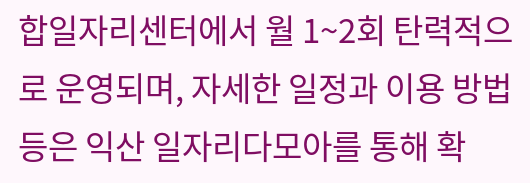합일자리센터에서 월 1~2회 탄력적으로 운영되며, 자세한 일정과 이용 방법 등은 익산 일자리다모아를 통해 확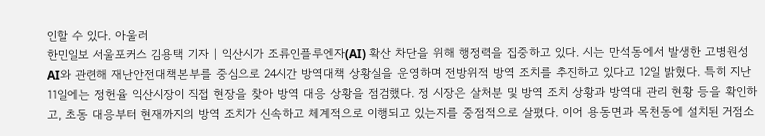인할 수 있다. 아울러
한민일보 서울포커스 김용택 기자 | 익산시가 조류인플루엔자(AI) 확산 차단을 위해 행정력을 집중하고 있다. 시는 만석동에서 발생한 고병원성 AI와 관련해 재난안전대책본부를 중심으로 24시간 방역대책 상황실을 운영하며 전방위적 방역 조치를 추진하고 있다고 12일 밝혔다. 특히 지난 11일에는 정헌율 익산시장이 직접 현장을 찾아 방역 대응 상황을 점검했다. 정 시장은 살처분 및 방역 조치 상황과 방역대 관리 현황 등을 확인하고, 초동 대응부터 현재까지의 방역 조치가 신속하고 체계적으로 이행되고 있는지를 중점적으로 살폈다. 이어 용동면과 목천동에 설치된 거점소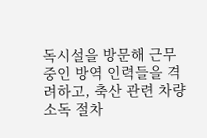독시설을 방문해 근무 중인 방역 인력들을 격려하고, 축산 관련 차량 소독 절차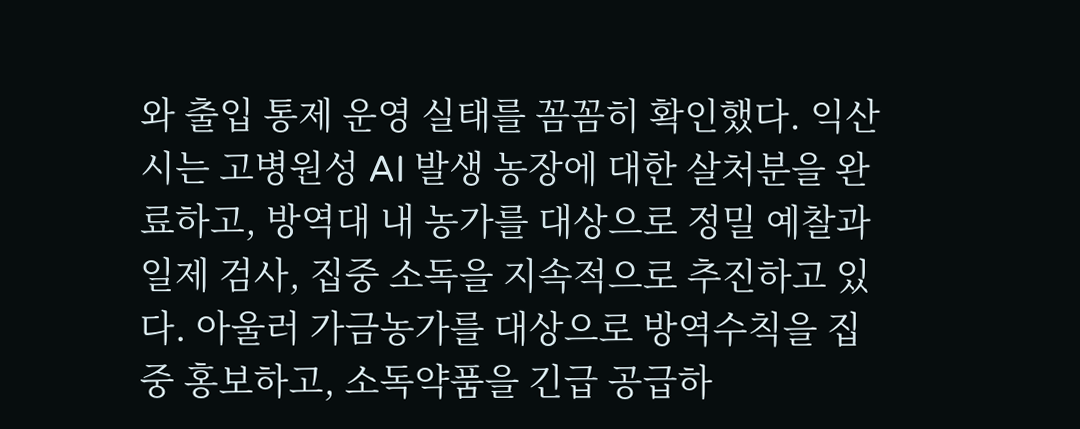와 출입 통제 운영 실태를 꼼꼼히 확인했다. 익산시는 고병원성 AI 발생 농장에 대한 살처분을 완료하고, 방역대 내 농가를 대상으로 정밀 예찰과 일제 검사, 집중 소독을 지속적으로 추진하고 있다. 아울러 가금농가를 대상으로 방역수칙을 집중 홍보하고, 소독약품을 긴급 공급하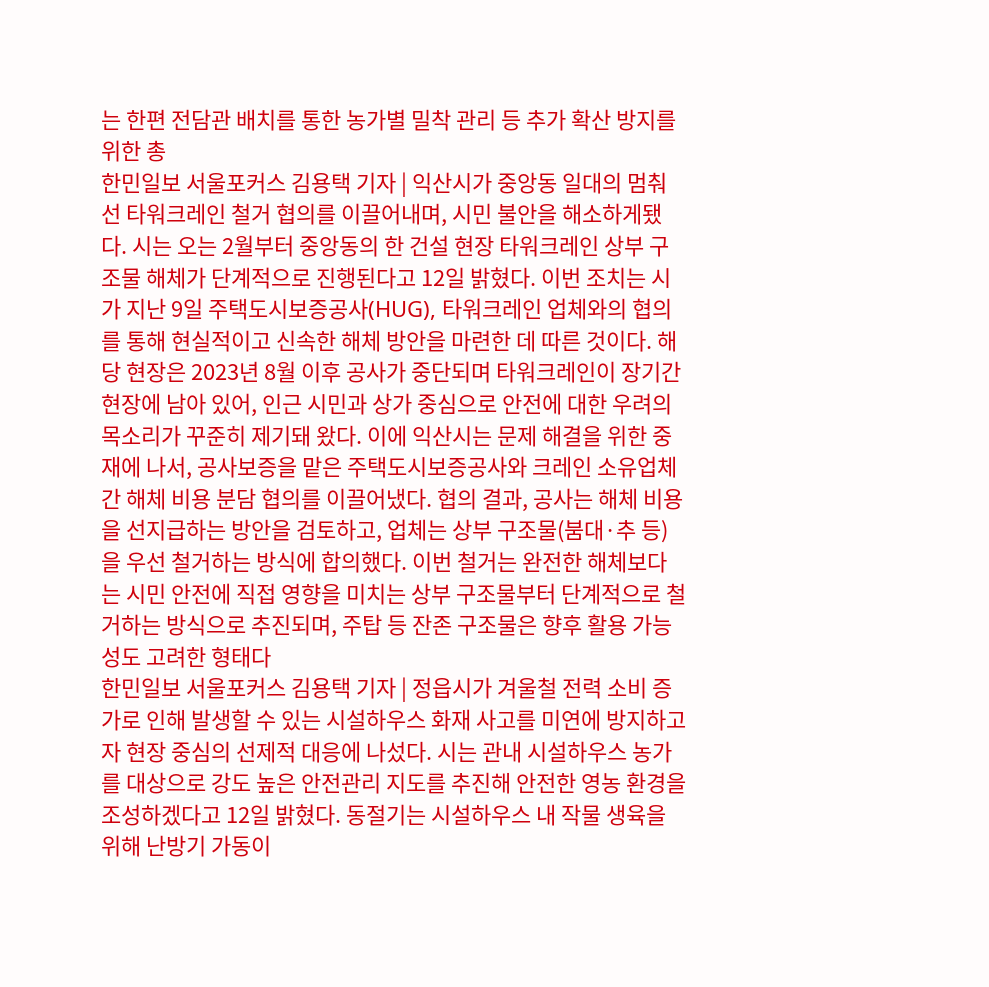는 한편 전담관 배치를 통한 농가별 밀착 관리 등 추가 확산 방지를 위한 총
한민일보 서울포커스 김용택 기자 | 익산시가 중앙동 일대의 멈춰선 타워크레인 철거 협의를 이끌어내며, 시민 불안을 해소하게됐다. 시는 오는 2월부터 중앙동의 한 건설 현장 타워크레인 상부 구조물 해체가 단계적으로 진행된다고 12일 밝혔다. 이번 조치는 시가 지난 9일 주택도시보증공사(HUG), 타워크레인 업체와의 협의를 통해 현실적이고 신속한 해체 방안을 마련한 데 따른 것이다. 해당 현장은 2023년 8월 이후 공사가 중단되며 타워크레인이 장기간 현장에 남아 있어, 인근 시민과 상가 중심으로 안전에 대한 우려의 목소리가 꾸준히 제기돼 왔다. 이에 익산시는 문제 해결을 위한 중재에 나서, 공사보증을 맡은 주택도시보증공사와 크레인 소유업체 간 해체 비용 분담 협의를 이끌어냈다. 협의 결과, 공사는 해체 비용을 선지급하는 방안을 검토하고, 업체는 상부 구조물(붐대·추 등)을 우선 철거하는 방식에 합의했다. 이번 철거는 완전한 해체보다는 시민 안전에 직접 영향을 미치는 상부 구조물부터 단계적으로 철거하는 방식으로 추진되며, 주탑 등 잔존 구조물은 향후 활용 가능성도 고려한 형태다
한민일보 서울포커스 김용택 기자 | 정읍시가 겨울철 전력 소비 증가로 인해 발생할 수 있는 시설하우스 화재 사고를 미연에 방지하고자 현장 중심의 선제적 대응에 나섰다. 시는 관내 시설하우스 농가를 대상으로 강도 높은 안전관리 지도를 추진해 안전한 영농 환경을 조성하겠다고 12일 밝혔다. 동절기는 시설하우스 내 작물 생육을 위해 난방기 가동이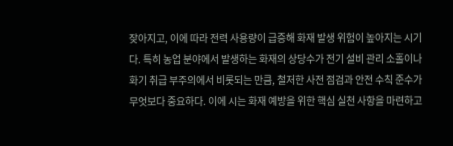잦아지고, 이에 따라 전력 사용량이 급증해 화재 발생 위험이 높아지는 시기다. 특히 농업 분야에서 발생하는 화재의 상당수가 전기 설비 관리 소홀이나 화기 취급 부주의에서 비롯되는 만큼, 철저한 사전 점검과 안전 수칙 준수가 무엇보다 중요하다. 이에 시는 화재 예방을 위한 핵심 실천 사항을 마련하고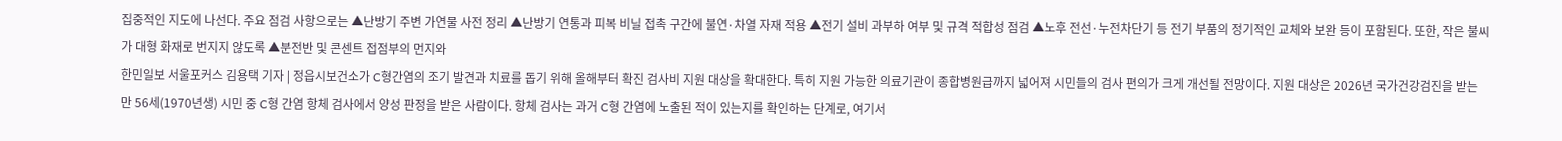집중적인 지도에 나선다. 주요 점검 사항으로는 ▲난방기 주변 가연물 사전 정리 ▲난방기 연통과 피복 비닐 접촉 구간에 불연·차열 자재 적용 ▲전기 설비 과부하 여부 및 규격 적합성 점검 ▲노후 전선·누전차단기 등 전기 부품의 정기적인 교체와 보완 등이 포함된다. 또한, 작은 불씨가 대형 화재로 번지지 않도록 ▲분전반 및 콘센트 접점부의 먼지와
한민일보 서울포커스 김용택 기자 | 정읍시보건소가 C형간염의 조기 발견과 치료를 돕기 위해 올해부터 확진 검사비 지원 대상을 확대한다. 특히 지원 가능한 의료기관이 종합병원급까지 넓어져 시민들의 검사 편의가 크게 개선될 전망이다. 지원 대상은 2026년 국가건강검진을 받는 만 56세(1970년생) 시민 중 C형 간염 항체 검사에서 양성 판정을 받은 사람이다. 항체 검사는 과거 C형 간염에 노출된 적이 있는지를 확인하는 단계로, 여기서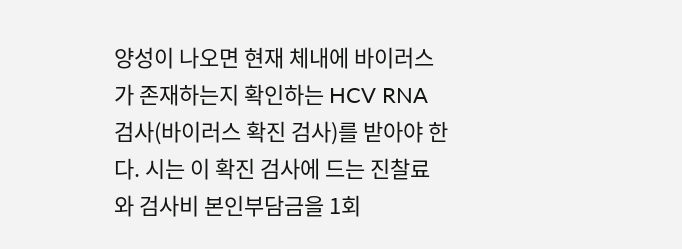양성이 나오면 현재 체내에 바이러스가 존재하는지 확인하는 HCV RNA 검사(바이러스 확진 검사)를 받아야 한다. 시는 이 확진 검사에 드는 진찰료와 검사비 본인부담금을 1회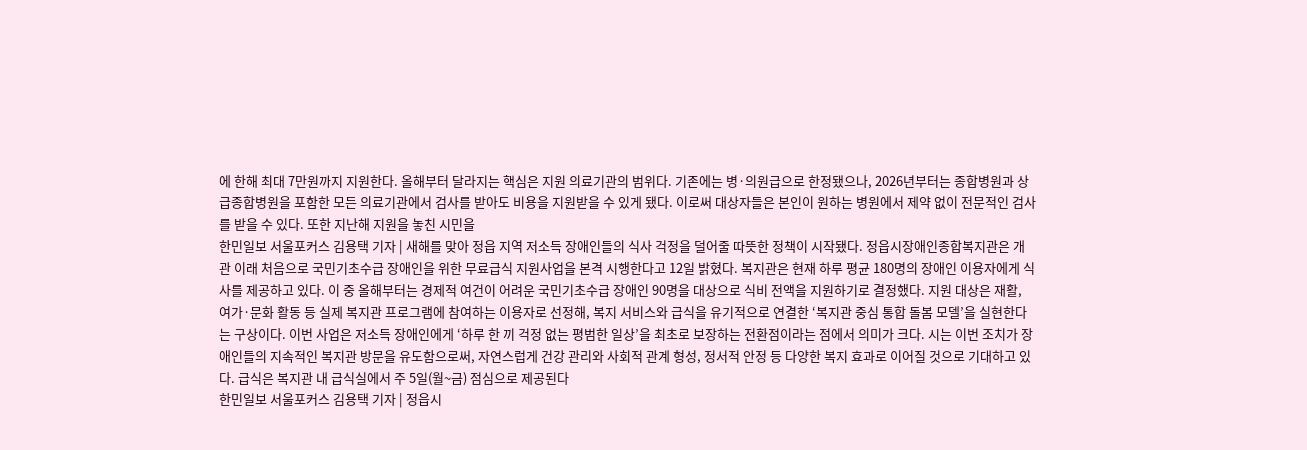에 한해 최대 7만원까지 지원한다. 올해부터 달라지는 핵심은 지원 의료기관의 범위다. 기존에는 병·의원급으로 한정됐으나, 2026년부터는 종합병원과 상급종합병원을 포함한 모든 의료기관에서 검사를 받아도 비용을 지원받을 수 있게 됐다. 이로써 대상자들은 본인이 원하는 병원에서 제약 없이 전문적인 검사를 받을 수 있다. 또한 지난해 지원을 놓친 시민을
한민일보 서울포커스 김용택 기자 | 새해를 맞아 정읍 지역 저소득 장애인들의 식사 걱정을 덜어줄 따뜻한 정책이 시작됐다. 정읍시장애인종합복지관은 개관 이래 처음으로 국민기초수급 장애인을 위한 무료급식 지원사업을 본격 시행한다고 12일 밝혔다. 복지관은 현재 하루 평균 180명의 장애인 이용자에게 식사를 제공하고 있다. 이 중 올해부터는 경제적 여건이 어려운 국민기초수급 장애인 90명을 대상으로 식비 전액을 지원하기로 결정했다. 지원 대상은 재활, 여가·문화 활동 등 실제 복지관 프로그램에 참여하는 이용자로 선정해, 복지 서비스와 급식을 유기적으로 연결한 ‘복지관 중심 통합 돌봄 모델’을 실현한다는 구상이다. 이번 사업은 저소득 장애인에게 ‘하루 한 끼 걱정 없는 평범한 일상’을 최초로 보장하는 전환점이라는 점에서 의미가 크다. 시는 이번 조치가 장애인들의 지속적인 복지관 방문을 유도함으로써, 자연스럽게 건강 관리와 사회적 관계 형성, 정서적 안정 등 다양한 복지 효과로 이어질 것으로 기대하고 있다. 급식은 복지관 내 급식실에서 주 5일(월~금) 점심으로 제공된다
한민일보 서울포커스 김용택 기자 | 정읍시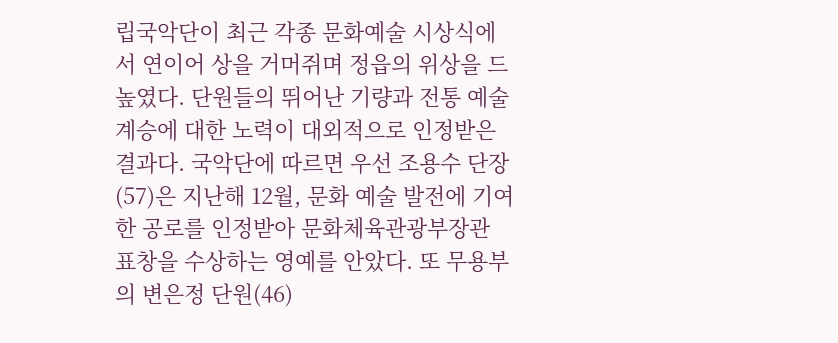립국악단이 최근 각종 문화예술 시상식에서 연이어 상을 거머쥐며 정읍의 위상을 드높였다. 단원들의 뛰어난 기량과 전통 예술 계승에 대한 노력이 대외적으로 인정받은 결과다. 국악단에 따르면 우선 조용수 단장(57)은 지난해 12월, 문화 예술 발전에 기여한 공로를 인정받아 문화체육관광부장관 표창을 수상하는 영예를 안았다. 또 무용부의 변은정 단원(46)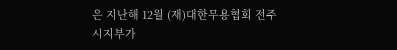은 지난해 12월 (재)대한무용협회 전주시지부가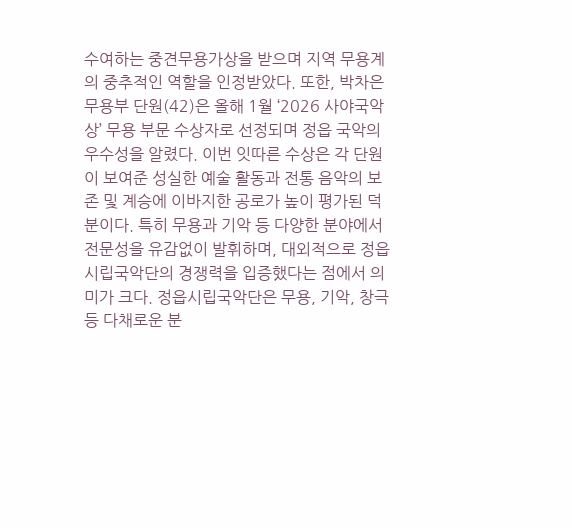수여하는 중견무용가상을 받으며 지역 무용계의 중추적인 역할을 인정받았다. 또한, 박차은 무용부 단원(42)은 올해 1월 ‘2026 사야국악상’ 무용 부문 수상자로 선정되며 정읍 국악의 우수성을 알렸다. 이번 잇따른 수상은 각 단원이 보여준 성실한 예술 활동과 전통 음악의 보존 및 계승에 이바지한 공로가 높이 평가된 덕분이다. 특히 무용과 기악 등 다양한 분야에서 전문성을 유감없이 발휘하며, 대외적으로 정읍시립국악단의 경쟁력을 입증했다는 점에서 의미가 크다. 정읍시립국악단은 무용, 기악, 창극 등 다채로운 분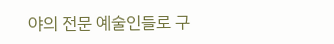야의 전문 예술인들로 구